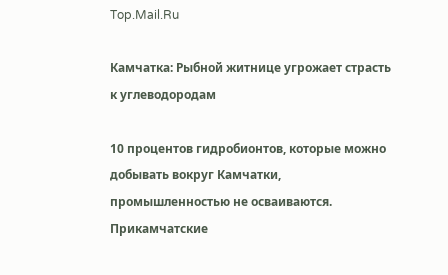Top.Mail.Ru

Камчатка: Рыбной житнице угрожает страсть к углеводородам

10 процентов гидробионтов, которые можно добывать вокруг Камчатки, промышленностью не осваиваются. Прикамчатские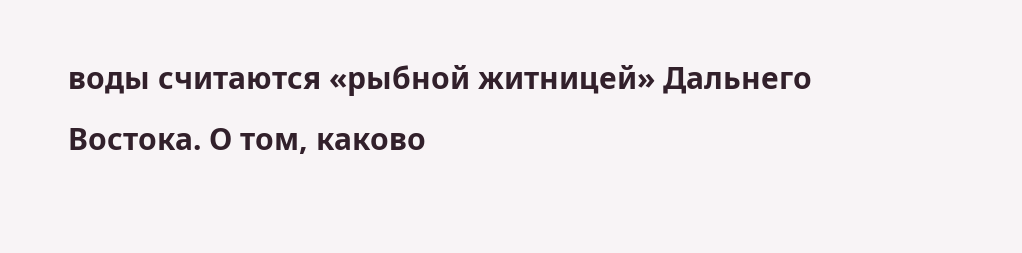воды считаются «рыбной житницей» Дальнего Востока. О том, каково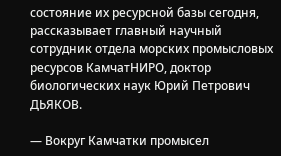состояние их ресурсной базы сегодня, рассказывает главный научный сотрудник отдела морских промысловых ресурсов КамчатНИРО, доктор биологических наук Юрий Петрович ДЬЯКОВ.

— Вокруг Камчатки промысел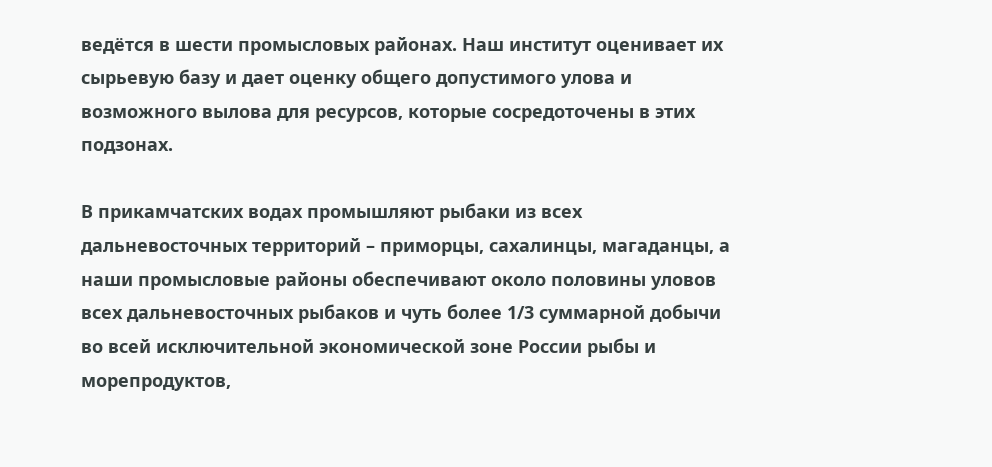ведётся в шести промысловых районах. Наш институт оценивает их сырьевую базу и дает оценку общего допустимого улова и возможного вылова для ресурсов, которые сосредоточены в этих подзонах.

В прикамчатских водах промышляют рыбаки из всех дальневосточных территорий – приморцы, сахалинцы, магаданцы, а наши промысловые районы обеспечивают около половины уловов всех дальневосточных рыбаков и чуть более 1/3 суммарной добычи во всей исключительной экономической зоне России рыбы и морепродуктов,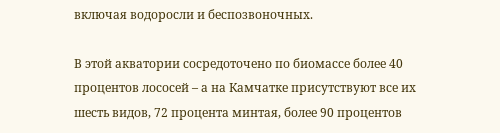включая водоросли и беспозвоночных.

В этой акватории сосредоточено по биомассе более 40 процентов лососей – а на Камчатке присутствуют все их шесть видов, 72 процента минтая, более 90 процентов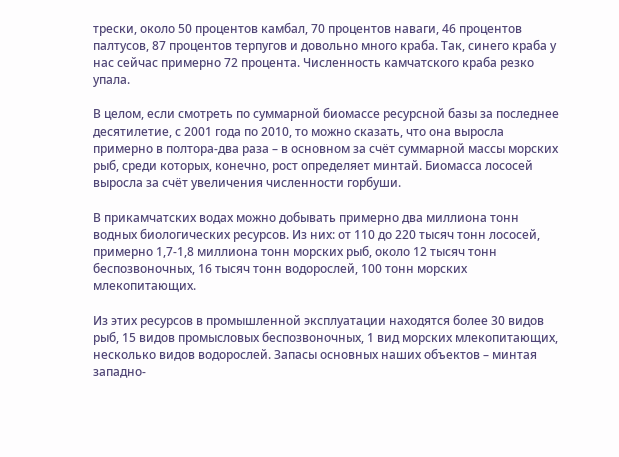трески, около 50 процентов камбал, 70 процентов наваги, 46 процентов палтусов, 87 процентов терпугов и довольно много краба. Так, синего краба у нас сейчас примерно 72 процента. Численность камчатского краба резко упала.

В целом, если смотреть по суммарной биомассе ресурсной базы за последнее десятилетие, с 2001 года по 2010, то можно сказать, что она выросла примерно в полтора-два раза – в основном за счёт суммарной массы морских рыб, среди которых, конечно, рост определяет минтай. Биомасса лососей выросла за счёт увеличения численности горбуши.

В прикамчатских водах можно добывать примерно два миллиона тонн водных биологических ресурсов. Из них: от 110 до 220 тысяч тонн лососей, примерно 1,7-1,8 миллиона тонн морских рыб, около 12 тысяч тонн беспозвоночных, 16 тысяч тонн водорослей, 100 тонн морских млекопитающих.

Из этих ресурсов в промышленной эксплуатации находятся более 30 видов рыб, 15 видов промысловых беспозвоночных, 1 вид морских млекопитающих, несколько видов водорослей. Запасы основных наших объектов – минтая западно-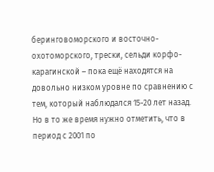беринговоморского и восточно-охотоморского, трески, сельди корфо-карагинской – пока ещё находятся на довольно низком уровне по сравнению с тем, который наблюдался 15-20 лет назад. Но в то же время нужно отметить, что в период с 2001 по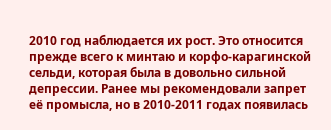2010 год наблюдается их рост. Это относится прежде всего к минтаю и корфо-карагинской сельди, которая была в довольно сильной депрессии. Ранее мы рекомендовали запрет её промысла, но в 2010-2011 годах появилась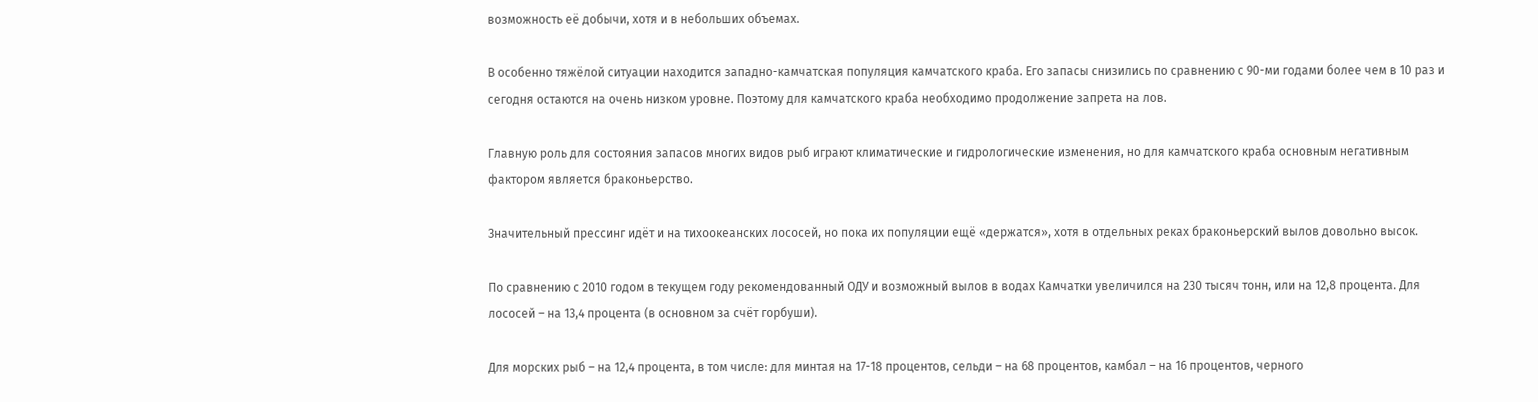возможность её добычи, хотя и в небольших объемах.

В особенно тяжёлой ситуации находится западно-камчатская популяция камчатского краба. Его запасы снизились по сравнению с 90-ми годами более чем в 10 раз и сегодня остаются на очень низком уровне. Поэтому для камчатского краба необходимо продолжение запрета на лов.

Главную роль для состояния запасов многих видов рыб играют климатические и гидрологические изменения, но для камчатского краба основным негативным фактором является браконьерство.

Значительный прессинг идёт и на тихоокеанских лососей, но пока их популяции ещё «держатся», хотя в отдельных реках браконьерский вылов довольно высок.

По сравнению с 2010 годом в текущем году рекомендованный ОДУ и возможный вылов в водах Камчатки увеличился на 230 тысяч тонн, или на 12,8 процента. Для лососей – на 13,4 процента (в основном за счёт горбуши).

Для морских рыб – на 12,4 процента, в том числе: для минтая на 17-18 процентов, сельди – на 68 процентов, камбал – на 16 процентов, черного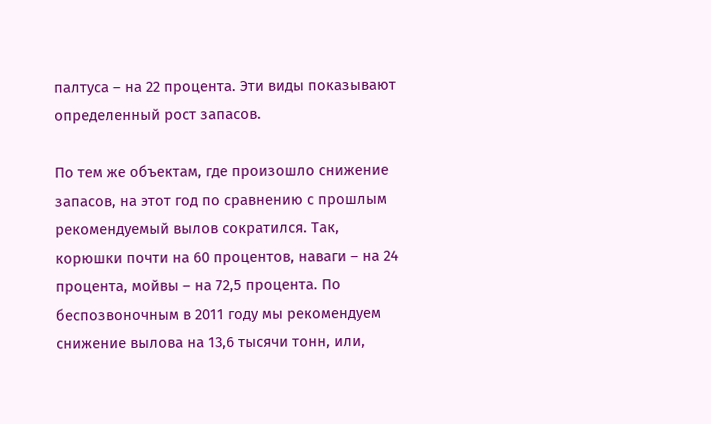палтуса – на 22 процента. Эти виды показывают определенный рост запасов.

По тем же объектам, где произошло снижение запасов, на этот год по сравнению с прошлым рекомендуемый вылов сократился. Так, корюшки почти на 60 процентов, наваги – на 24 процента, мойвы – на 72,5 процента. По беспозвоночным в 2011 году мы рекомендуем снижение вылова на 13,6 тысячи тонн, или,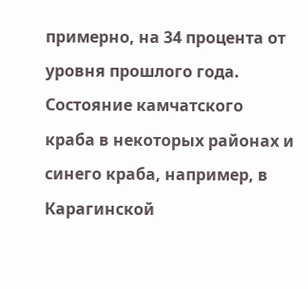примерно, на 34 процента от уровня прошлого года. Состояние камчатского краба в некоторых районах и синего краба, например, в Карагинской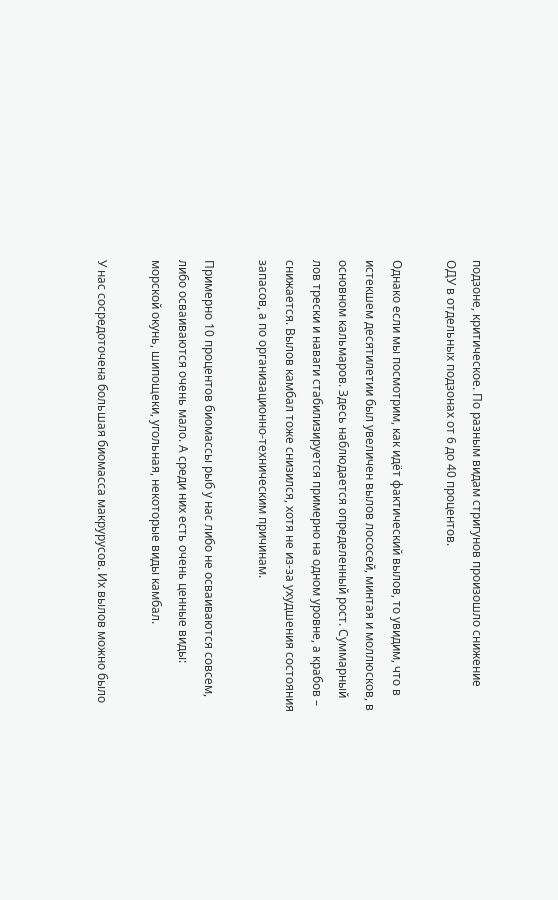подзоне, критическое. По разным видам стригунов произошло снижение ОДУ в отдельных подзонах от 6 до 40 процентов.

Однако если мы посмотрим, как идёт фактический вылов, то увидим, что в истекшем десятилетии был увеличен вылов лососей, минтая и моллюсков, в основном кальмаров. Здесь наблюдается определенный рост. Суммарный лов трески и наваги стабилизируется примерно на одном уровне, а крабов – снижается. Вылов камбал тоже снизился, хотя не из-за ухудшения состояния запасов, а по организационно-техническим причинам.

Примерно 10 процентов биомассы рыб у нас либо не осваиваются совсем, либо осваиваются очень мало. А среди них есть очень ценные виды: морской окунь, шипощеки, угольная, некоторые виды камбал.

У нас сосредоточена большая биомасса макрурусов. Их вылов можно было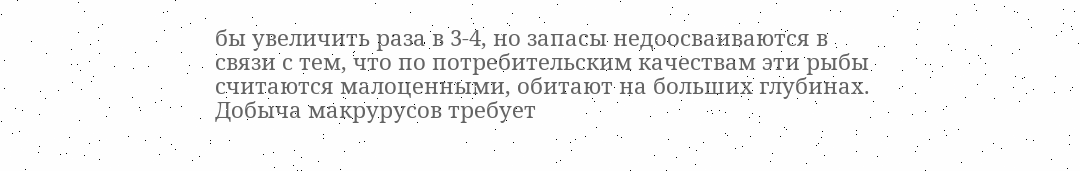бы увеличить раза в 3-4, но запасы недоосваиваются в связи с тем, что по потребительским качествам эти рыбы считаются малоценными, обитают на больших глубинах. Добыча макрурусов требует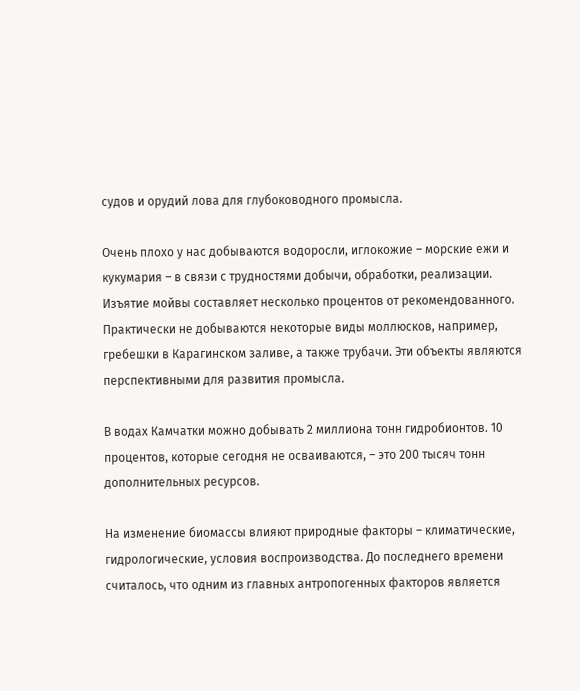судов и орудий лова для глубоководного промысла.

Очень плохо у нас добываются водоросли, иглокожие – морские ежи и кукумария – в связи с трудностями добычи, обработки, реализации. Изъятие мойвы составляет несколько процентов от рекомендованного. Практически не добываются некоторые виды моллюсков, например, гребешки в Карагинском заливе, а также трубачи. Эти объекты являются перспективными для развития промысла.

В водах Камчатки можно добывать 2 миллиона тонн гидробионтов. 10 процентов, которые сегодня не осваиваются, – это 200 тысяч тонн дополнительных ресурсов.

На изменение биомассы влияют природные факторы – климатические, гидрологические, условия воспроизводства. До последнего времени считалось, что одним из главных антропогенных факторов является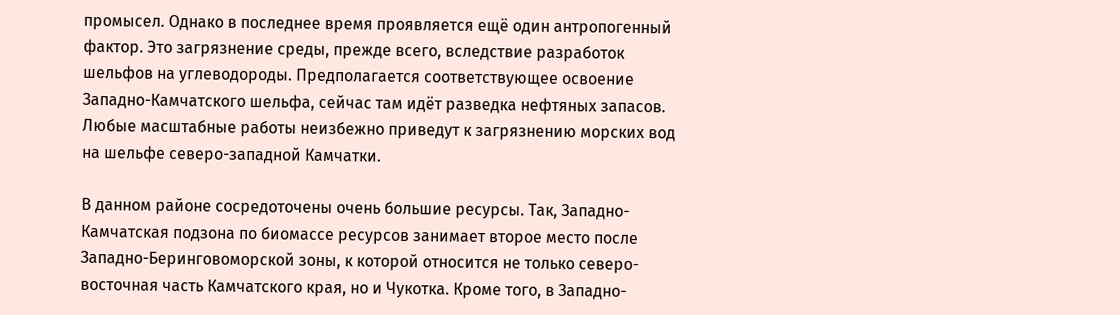промысел. Однако в последнее время проявляется ещё один антропогенный фактор. Это загрязнение среды, прежде всего, вследствие разработок шельфов на углеводороды. Предполагается соответствующее освоение Западно-Камчатского шельфа, сейчас там идёт разведка нефтяных запасов. Любые масштабные работы неизбежно приведут к загрязнению морских вод на шельфе северо-западной Камчатки.

В данном районе сосредоточены очень большие ресурсы. Так, Западно-Камчатская подзона по биомассе ресурсов занимает второе место после Западно-Беринговоморской зоны, к которой относится не только северо-восточная часть Камчатского края, но и Чукотка. Кроме того, в Западно-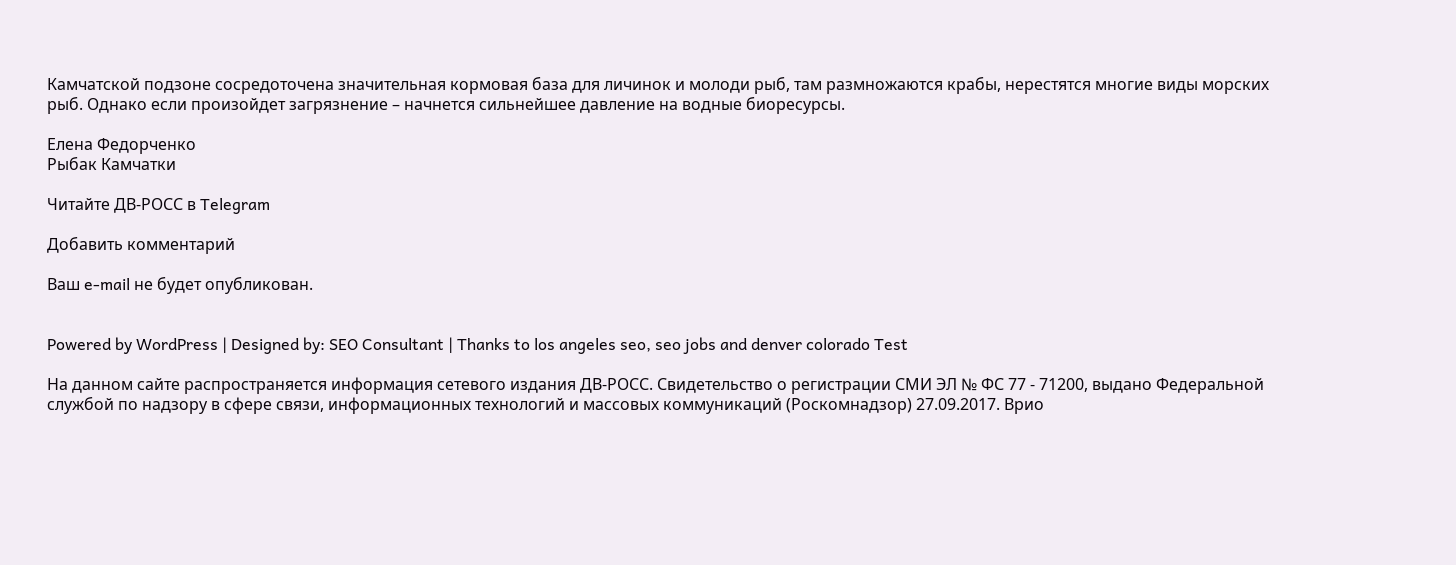Камчатской подзоне сосредоточена значительная кормовая база для личинок и молоди рыб, там размножаются крабы, нерестятся многие виды морских рыб. Однако если произойдет загрязнение – начнется сильнейшее давление на водные биоресурсы.

Елена Федорченко
Рыбак Камчатки

Читайте ДВ-РОСС в Telegram

Добавить комментарий

Ваш e-mail не будет опубликован.


Powered by WordPress | Designed by: SEO Consultant | Thanks to los angeles seo, seo jobs and denver colorado Test

На данном сайте распространяется информация сетевого издания ДВ-РОСС. Свидетельство о регистрации СМИ ЭЛ № ФС 77 - 71200, выдано Федеральной службой по надзору в сфере связи, информационных технологий и массовых коммуникаций (Роскомнадзор) 27.09.2017. Врио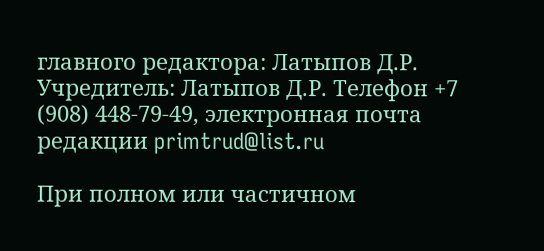главного редактора: Латыпов Д.Р. Учредитель: Латыпов Д.Р. Телефон +7 (908) 448-79-49, электронная почта редакции primtrud@list.ru

При полном или частичном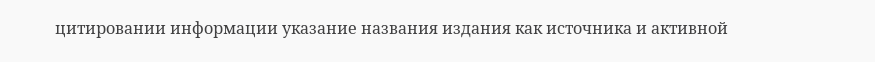цитировании информации указание названия издания как источника и активной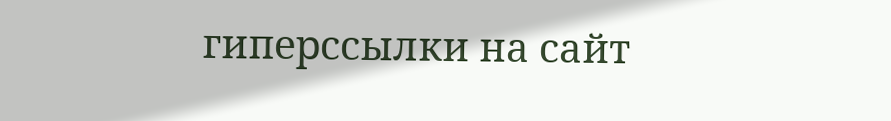гиперссылки на сайт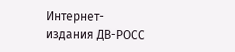Интернет-издания ДВ-РОСС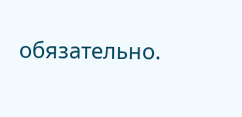обязательно.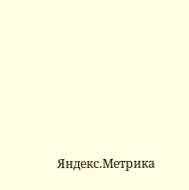Яндекс.Метрика